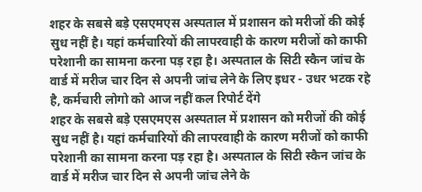शहर के सबसे बड़े एसएमएस अस्पताल में प्रशासन को मरीजों की कोई सुध नहीं है। यहां कर्मचारियों की लापरवाही के कारण मरीजों को काफी परेशानी का सामना करना पड़ रहा है। अस्पताल के सिटी स्कैन जांच के वार्ड में मरीज चार दिन से अपनी जांच लेने के लिए इधर - उधर भटक रहे है, कर्मचारी लोगो को आज नहीं कल रिपोर्ट देंगे
शहर के सबसे बड़े एसएमएस अस्पताल में प्रशासन को मरीजों की कोई सुध नहीं है। यहां कर्मचारियों की लापरवाही के कारण मरीजों को काफी परेशानी का सामना करना पड़ रहा है। अस्पताल के सिटी स्कैन जांच के वार्ड में मरीज चार दिन से अपनी जांच लेने के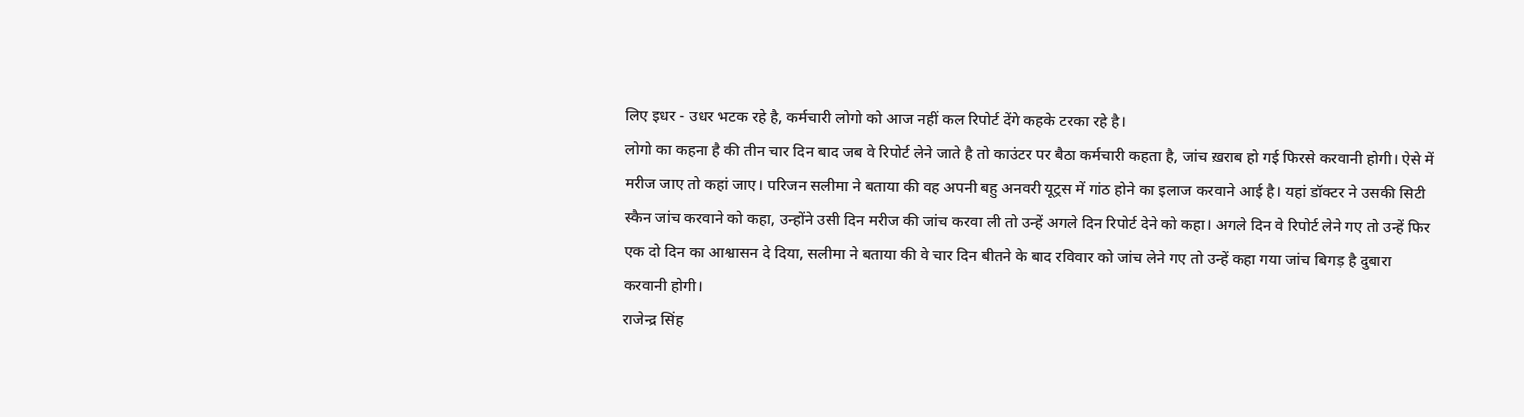लिए इधर - उधर भटक रहे है, कर्मचारी लोगो को आज नहीं कल रिपोर्ट देंगे कहके टरका रहे है।
लोगो का कहना है की तीन चार दिन बाद जब वे रिपोर्ट लेने जाते है तो काउंटर पर बैठा कर्मचारी कहता है, जांच ख़राब हो गई फिरसे करवानी होगी। ऐसे में मरीज जाए तो कहां जाए। परिजन सलीमा ने बताया की वह अपनी बहु अनवरी यूट्रस में गांठ होने का इलाज करवाने आई है। यहां डॉक्टर ने उसकी सिटी स्कैन जांच करवाने को कहा, उन्होंने उसी दिन मरीज की जांच करवा ली तो उन्हें अगले दिन रिपोर्ट देने को कहा। अगले दिन वे रिपोर्ट लेने गए तो उन्हें फिर एक दो दिन का आश्वासन दे दिया, सलीमा ने बताया की वे चार दिन बीतने के बाद रविवार को जांच लेने गए तो उन्हें कहा गया जांच बिगड़ है दुबारा करवानी होगी।
राजेन्द्र सिंह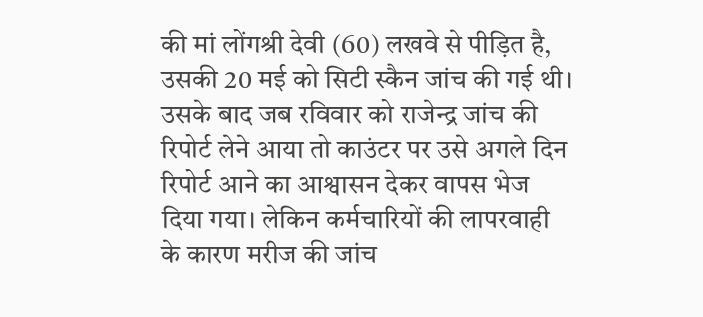की मां लोंगश्री देवी (60) लखवे से पीड़ित है, उसकी 20 मई को सिटी स्कैन जांच की गई थी। उसके बाद जब रविवार को राजेन्द्र जांच की रिपोर्ट लेने आया तो काउंटर पर उसे अगले दिन रिपोर्ट आने का आश्वासन देकर वापस भेज दिया गया। लेकिन कर्मचारियों की लापरवाही के कारण मरीज की जांच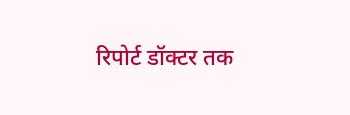रिपोर्ट डॉक्टर तक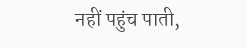नहीं पहुंच पाती,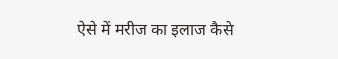ऐसे में मरीज का इलाज कैसे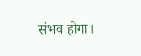संभव होगा।